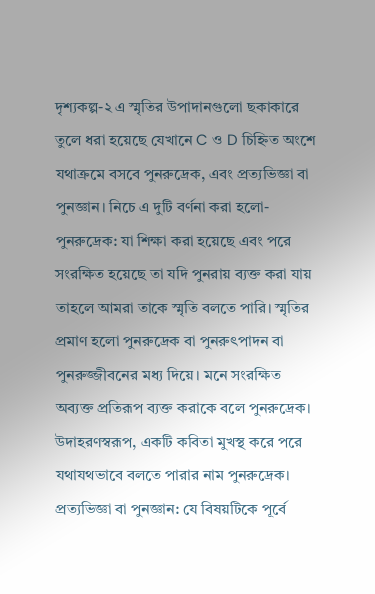দৃশ্যকল্প-২ এ স্মৃতির উপাদানগুলো ছকাকারে তুলে ধরা হয়েছে যেখানে C ও D চিহ্নিত অংশে যথাক্রমে বসবে পুনরুদ্রেক, এবং প্রত্যভিজ্ঞা বা পুনজ্ঞান। নিচে এ দুটি বর্ণনা করা হলো-
পুনরুদ্রেক: যা শিক্ষা করা হয়েছে এবং পরে সংরক্ষিত হয়েছে তা যদি পুনরায় ব্যক্ত করা যায় তাহলে আমরা তাকে স্মৃতি বলতে পারি। স্মৃতির প্রমাণ হলো পুনরুদ্রেক বা পুনরুৎপাদন বা পুনরুজ্জীবনের মধ্য দিয়ে। মনে সংরক্ষিত অব্যক্ত প্রতিরূপ ব্যক্ত করাকে বলে পুনরুদ্রেক। উদাহরণস্বরূপ, একটি কবিতা মুখস্থ করে পরে যথাযথভাবে বলতে পারার নাম পুনরুদ্রেক।
প্রত্যভিজ্ঞা বা পুনজ্ঞান: যে বিষয়টিকে পূর্বে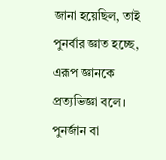জানা হয়েছিল, তাই
পুনর্বার জ্ঞাত হচ্ছে, এরূপ জ্ঞানকে প্রত্যভিজ্ঞা বলে। পুনর্জান বা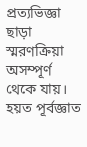প্রত্যভিজ্ঞা ছাড়া স্মরণক্রিয়া অসম্পূর্ণ থেকে যায়। হয়ত পূর্বজ্ঞাত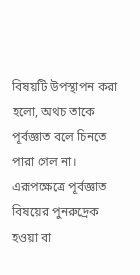বিষয়টি উপস্থাপন করা হলো, অথচ তাকে পূর্বজ্ঞাত বলে চিনতে পারা গেল না। এরূপক্ষেত্রে পূর্বজ্ঞাত বিষয়ের পুনরুদ্রেক হওয়া বা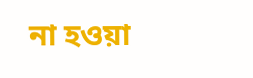না হওয়া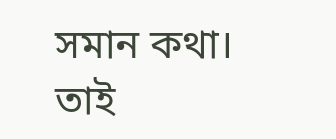সমান কথা। তাই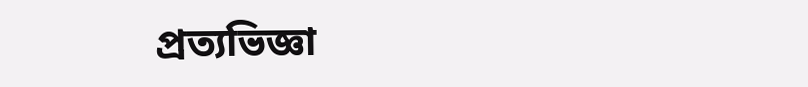প্রত্যভিজ্ঞা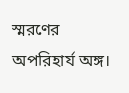স্মরণের অপরিহার্য অঙ্গ।